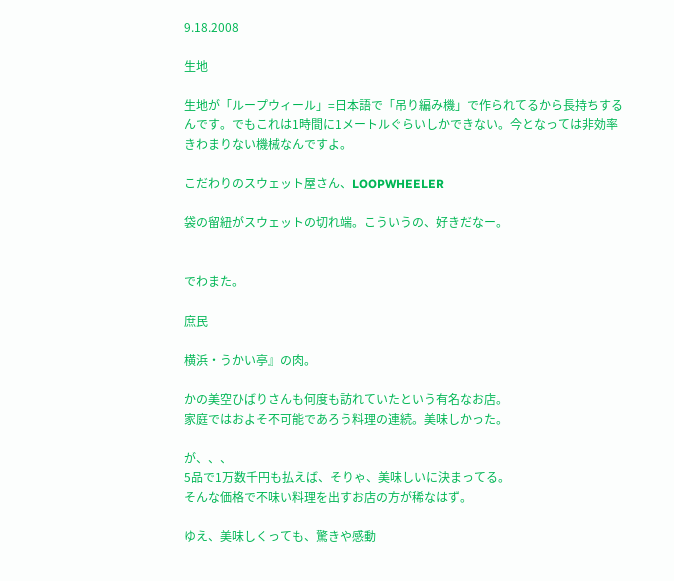9.18.2008

生地

生地が「ループウィール」=日本語で「吊り編み機」で作られてるから長持ちするんです。でもこれは1時間に1メートルぐらいしかできない。今となっては非効率きわまりない機械なんですよ。

こだわりのスウェット屋さん、LOOPWHEELER

袋の留紐がスウェットの切れ端。こういうの、好きだなー。


でわまた。

庶民

横浜・うかい亭』の肉。

かの美空ひばりさんも何度も訪れていたという有名なお店。
家庭ではおよそ不可能であろう料理の連続。美味しかった。

が、、、
5品で1万数千円も払えば、そりゃ、美味しいに決まってる。
そんな価格で不味い料理を出すお店の方が稀なはず。

ゆえ、美味しくっても、驚きや感動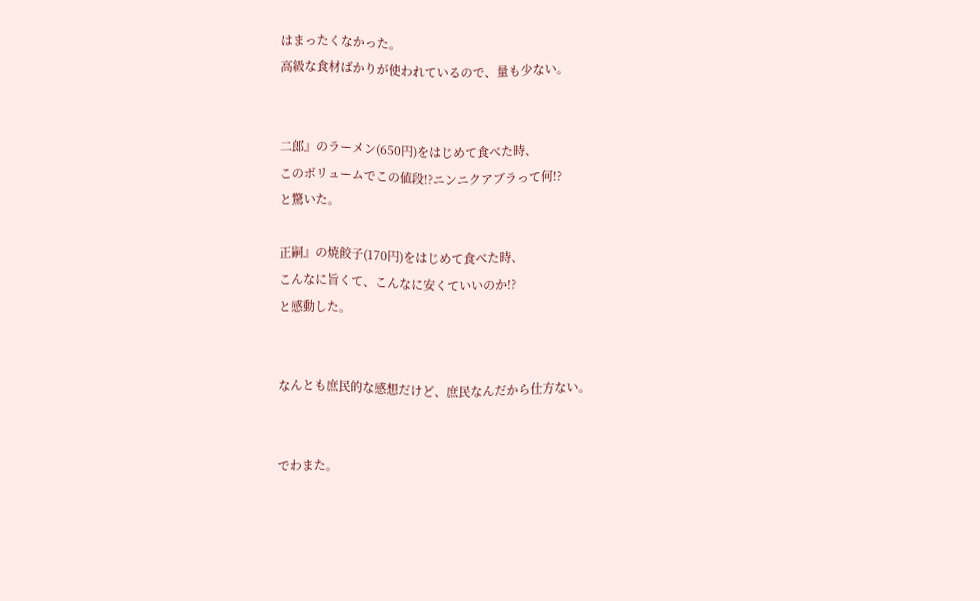はまったくなかった。
高級な食材ばかりが使われているので、量も少ない。


二郎』のラーメン(650円)をはじめて食べた時、
このボリュームでこの値段!?ニンニクアブラって何!?
と驚いた。

正嗣』の焼餃子(170円)をはじめて食べた時、
こんなに旨くて、こんなに安くていいのか!?
と感動した。


なんとも庶民的な感想だけど、庶民なんだから仕方ない。


でわまた。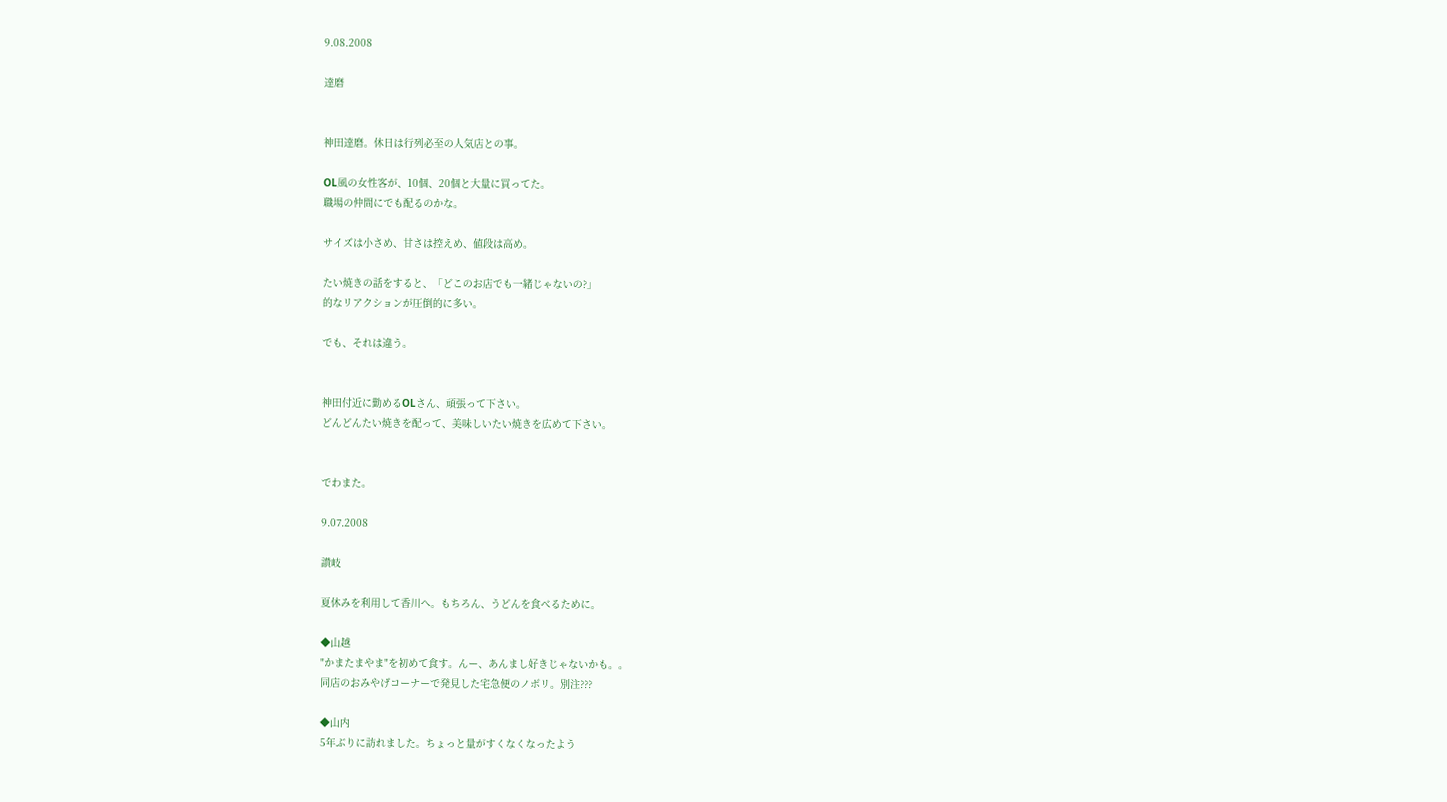9.08.2008

達磨


神田達磨。休日は行列必至の人気店との事。

OL風の女性客が、10個、20個と大量に買ってた。
職場の仲間にでも配るのかな。

サイズは小さめ、甘さは控えめ、値段は高め。

たい焼きの話をすると、「どこのお店でも一緒じゃないの?」
的なリアクションが圧倒的に多い。

でも、それは違う。


神田付近に勤めるOLさん、頑張って下さい。
どんどんたい焼きを配って、美味しいたい焼きを広めて下さい。


でわまた。

9.07.2008

讃岐

夏休みを利用して香川へ。もちろん、うどんを食べるために。

◆山越
"かまたまやま"を初めて食す。んー、あんまし好きじゃないかも。。
同店のおみやげコーナーで発見した宅急便のノボリ。別注???

◆山内
5年ぶりに訪れました。ちょっと量がすくなくなったよう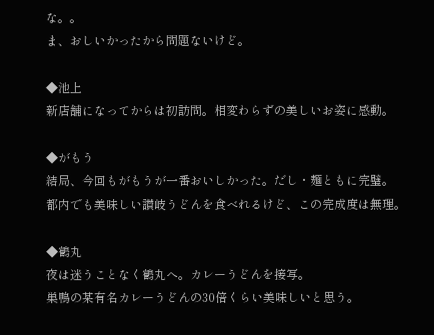な。。
ま、おしいかったから問題ないけど。

◆池上
新店舗になってからは初訪問。相変わらずの美しいお姿に感動。

◆がもう
結局、今回もがもうが一番おいしかった。だし・麺ともに完璧。
都内でも美味しい讃岐うどんを食べれるけど、この完成度は無理。

◆鶴丸
夜は迷うことなく鶴丸へ。カレーうどんを接写。
巣鴨の某有名カレーうどんの30倍くらい美味しいと思う。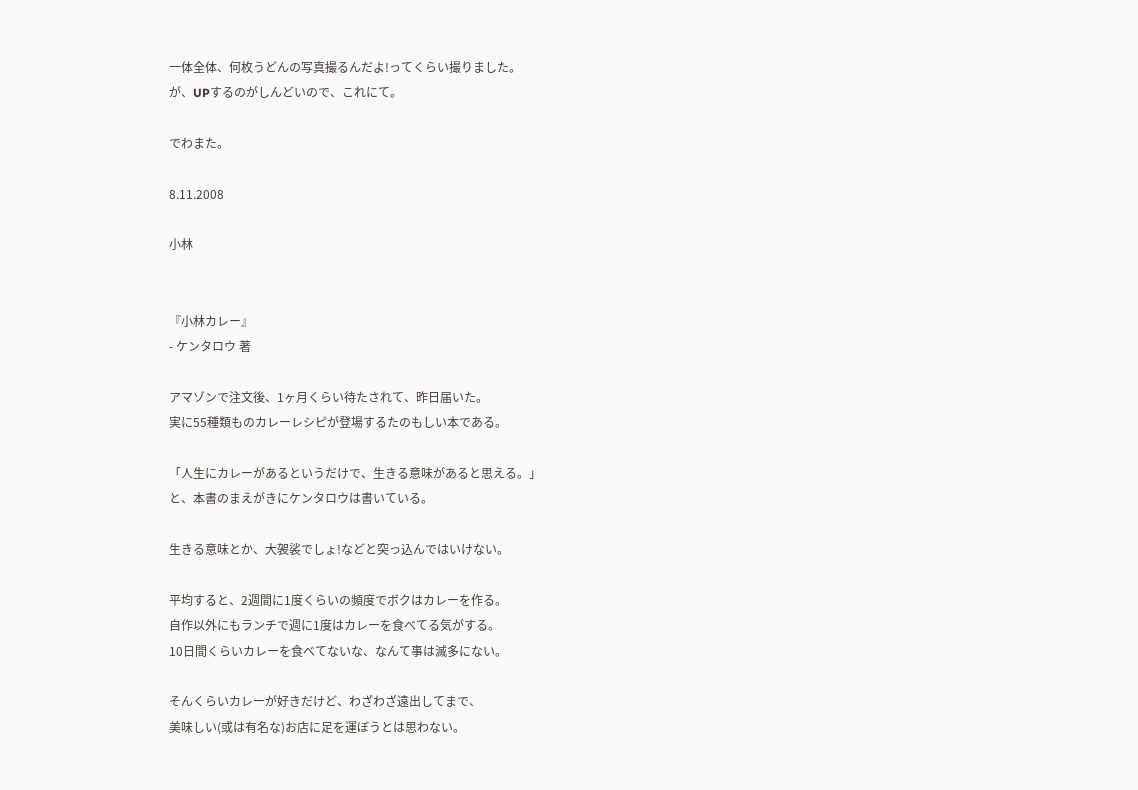一体全体、何枚うどんの写真撮るんだよ!ってくらい撮りました。
が、UPするのがしんどいので、これにて。

でわまた。

8.11.2008

小林


『小林カレー』
- ケンタロウ 著

アマゾンで注文後、1ヶ月くらい待たされて、昨日届いた。
実に55種類ものカレーレシピが登場するたのもしい本である。

「人生にカレーがあるというだけで、生きる意味があると思える。」
と、本書のまえがきにケンタロウは書いている。

生きる意味とか、大袈裟でしょ!などと突っ込んではいけない。

平均すると、2週間に1度くらいの頻度でボクはカレーを作る。
自作以外にもランチで週に1度はカレーを食べてる気がする。
10日間くらいカレーを食べてないな、なんて事は滅多にない。

そんくらいカレーが好きだけど、わざわざ遠出してまで、
美味しい(或は有名な)お店に足を運ぼうとは思わない。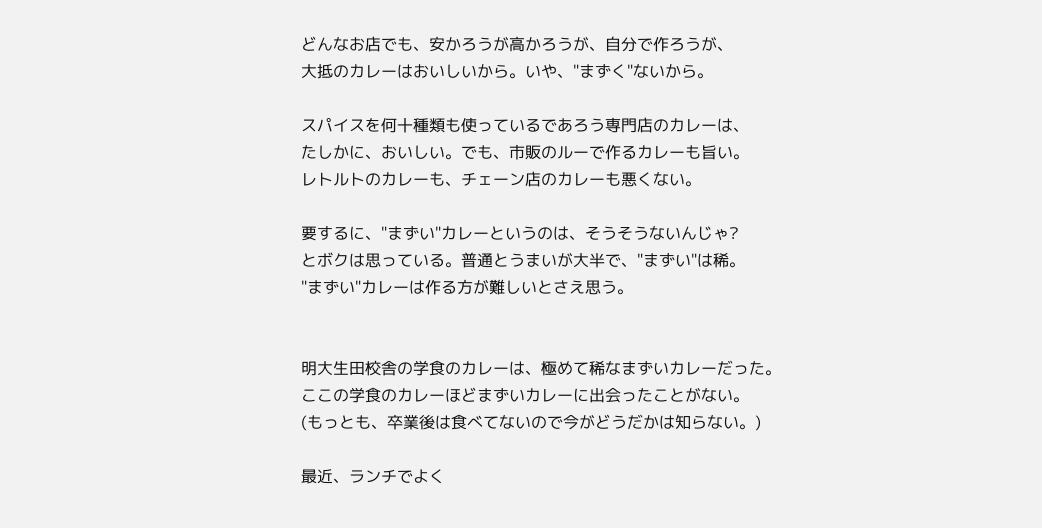どんなお店でも、安かろうが高かろうが、自分で作ろうが、
大抵のカレーはおいしいから。いや、"まずく"ないから。

スパイスを何十種類も使っているであろう専門店のカレーは、
たしかに、おいしい。でも、市販のルーで作るカレーも旨い。
レトルトのカレーも、チェーン店のカレーも悪くない。

要するに、"まずい"カレーというのは、そうそうないんじゃ?
とボクは思っている。普通とうまいが大半で、"まずい"は稀。
"まずい"カレーは作る方が難しいとさえ思う。


明大生田校舎の学食のカレーは、極めて稀なまずいカレーだった。
ここの学食のカレーほどまずいカレーに出会ったことがない。
(もっとも、卒業後は食べてないので今がどうだかは知らない。)

最近、ランチでよく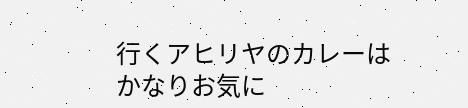行くアヒリヤのカレーはかなりお気に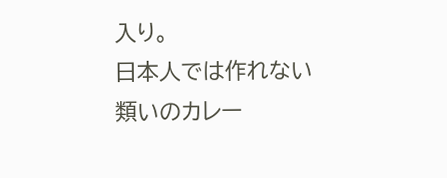入り。
日本人では作れない類いのカレー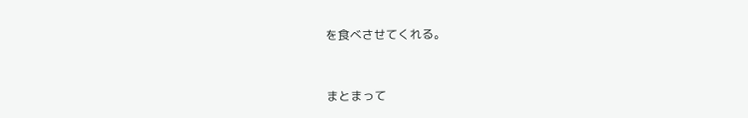を食べさせてくれる。


まとまって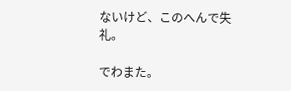ないけど、このへんで失礼。

でわまた。